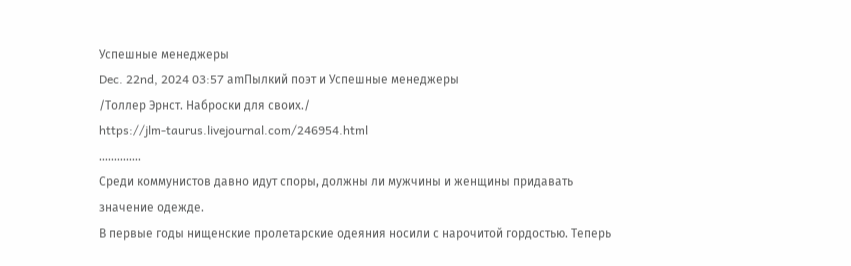Успешные менеджеры
Dec. 22nd, 2024 03:57 amПылкий поэт и Успешные менеджеры
/Толлер Эрнст. Наброски для своих./
https://jlm-taurus.livejournal.com/246954.html
..............
Среди коммунистов давно идут споры, должны ли мужчины и женщины придавать значение одежде.
В первые годы нищенские пролетарские одеяния носили с нарочитой гордостью. Теперь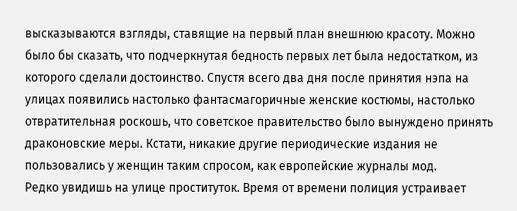высказываются взгляды, ставящие на первый план внешнюю красоту. Можно было бы сказать, что подчеркнутая бедность первых лет была недостатком, из которого сделали достоинство. Спустя всего два дня после принятия нэпа на улицах появились настолько фантасмагоричные женские костюмы, настолько отвратительная роскошь, что советское правительство было вынуждено принять драконовские меры. Кстати, никакие другие периодические издания не пользовались у женщин таким спросом, как европейские журналы мод.
Редко увидишь на улице проституток. Время от времени полиция устраивает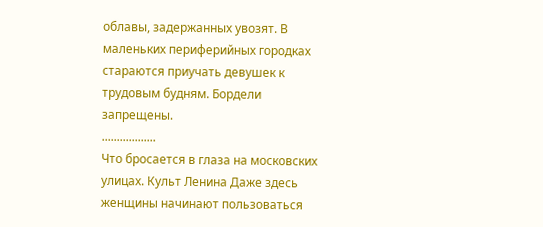облавы, задержанных увозят. В маленьких периферийных городках стараются приучать девушек к трудовым будням. Бордели запрещены.
..................
Что бросается в глаза на московских улицах. Культ Ленина Даже здесь женщины начинают пользоваться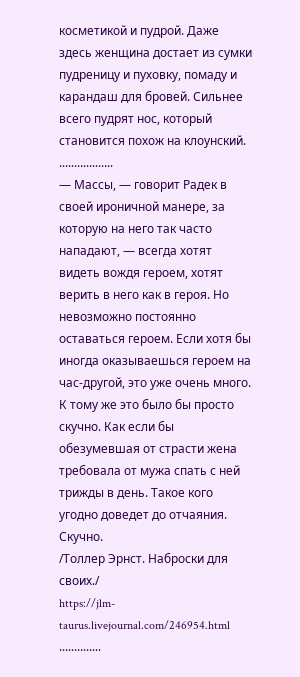косметикой и пудрой. Даже здесь женщина достает из сумки пудреницу и пуховку, помаду и карандаш для бровей. Сильнее всего пудрят нос, который становится похож на клоунский.
..................
— Массы, — говорит Радек в своей ироничной манере, за которую на него так часто нападают, — всегда хотят видеть вождя героем, хотят верить в него как в героя. Но невозможно постоянно оставаться героем. Если хотя бы иногда оказываешься героем на час-другой, это уже очень много. К тому же это было бы просто скучно. Как если бы обезумевшая от страсти жена требовала от мужа спать с ней трижды в день. Такое кого угодно доведет до отчаяния. Скучно.
/Толлер Эрнст. Наброски для своих./
https://jlm-taurus.livejournal.com/246954.html
..............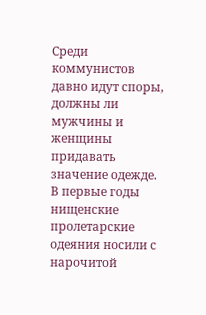Среди коммунистов давно идут споры, должны ли мужчины и женщины придавать значение одежде.
В первые годы нищенские пролетарские одеяния носили с нарочитой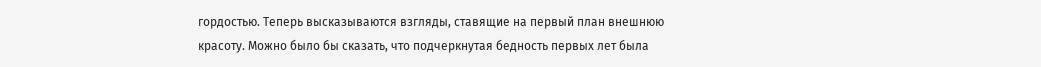гордостью. Теперь высказываются взгляды, ставящие на первый план внешнюю красоту. Можно было бы сказать, что подчеркнутая бедность первых лет была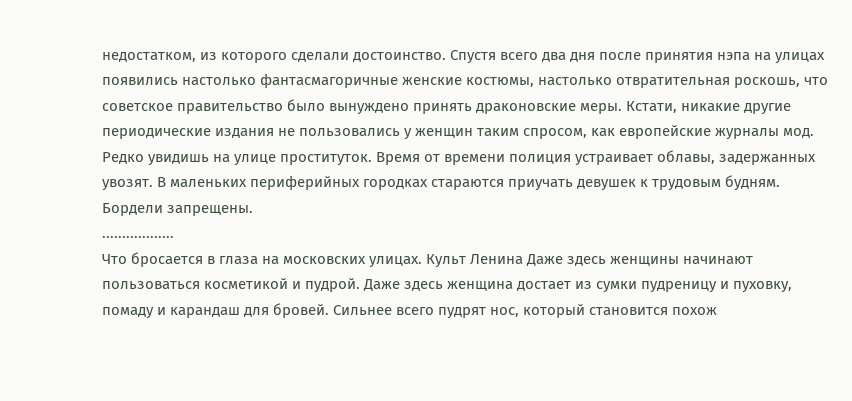недостатком, из которого сделали достоинство. Спустя всего два дня после принятия нэпа на улицах появились настолько фантасмагоричные женские костюмы, настолько отвратительная роскошь, что советское правительство было вынуждено принять драконовские меры. Кстати, никакие другие периодические издания не пользовались у женщин таким спросом, как европейские журналы мод.
Редко увидишь на улице проституток. Время от времени полиция устраивает облавы, задержанных увозят. В маленьких периферийных городках стараются приучать девушек к трудовым будням. Бордели запрещены.
..................
Что бросается в глаза на московских улицах. Культ Ленина Даже здесь женщины начинают пользоваться косметикой и пудрой. Даже здесь женщина достает из сумки пудреницу и пуховку, помаду и карандаш для бровей. Сильнее всего пудрят нос, который становится похож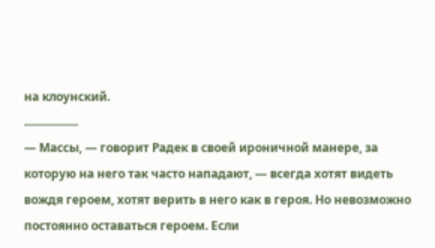на клоунский.
..................
— Массы, — говорит Радек в своей ироничной манере, за которую на него так часто нападают, — всегда хотят видеть вождя героем, хотят верить в него как в героя. Но невозможно постоянно оставаться героем. Если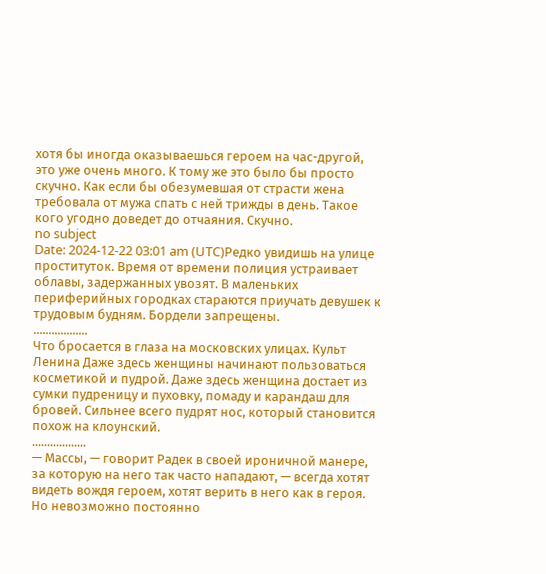хотя бы иногда оказываешься героем на час-другой, это уже очень много. К тому же это было бы просто скучно. Как если бы обезумевшая от страсти жена требовала от мужа спать с ней трижды в день. Такое кого угодно доведет до отчаяния. Скучно.
no subject
Date: 2024-12-22 03:01 am (UTC)Редко увидишь на улице проституток. Время от времени полиция устраивает облавы, задержанных увозят. В маленьких периферийных городках стараются приучать девушек к трудовым будням. Бордели запрещены.
..................
Что бросается в глаза на московских улицах. Культ Ленина Даже здесь женщины начинают пользоваться косметикой и пудрой. Даже здесь женщина достает из сумки пудреницу и пуховку, помаду и карандаш для бровей. Сильнее всего пудрят нос, который становится похож на клоунский.
..................
— Массы, — говорит Радек в своей ироничной манере, за которую на него так часто нападают, — всегда хотят видеть вождя героем, хотят верить в него как в героя. Но невозможно постоянно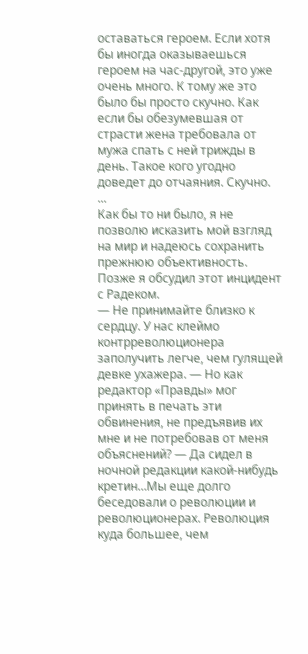оставаться героем. Если хотя бы иногда оказываешься героем на час-другой, это уже очень много. К тому же это было бы просто скучно. Как если бы обезумевшая от страсти жена требовала от мужа спать с ней трижды в день. Такое кого угодно доведет до отчаяния. Скучно.
...
Как бы то ни было, я не позволю исказить мой взгляд на мир и надеюсь сохранить прежнюю объективность. Позже я обсудил этот инцидент с Радеком.
— Не принимайте близко к сердцу. У нас клеймо контрреволюционера заполучить легче, чем гулящей девке ухажера. — Но как редактор «Правды» мог принять в печать эти обвинения, не предъявив их мне и не потребовав от меня объяснений? — Да сидел в ночной редакции какой-нибудь кретин…Мы еще долго беседовали о революции и революционерах. Революция куда большее, чем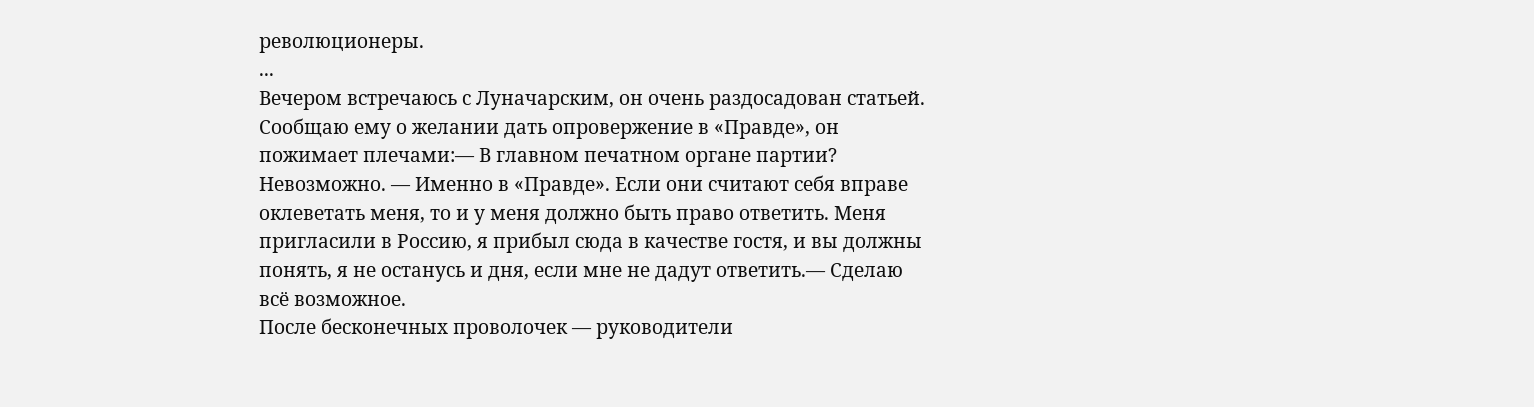революционеры.
...
Вечером встречаюсь с Луначарским, он очень раздосадован статьей. Сообщаю ему о желании дать опровержение в «Правде», он пожимает плечами:— В главном печатном органе партии? Невозможно. — Именно в «Правде». Если они считают себя вправе оклеветать меня, то и у меня должно быть право ответить. Меня пригласили в Россию, я прибыл сюда в качестве гостя, и вы должны понять, я не останусь и дня, если мне не дадут ответить.— Сделаю всё возможное.
После бесконечных проволочек — руководители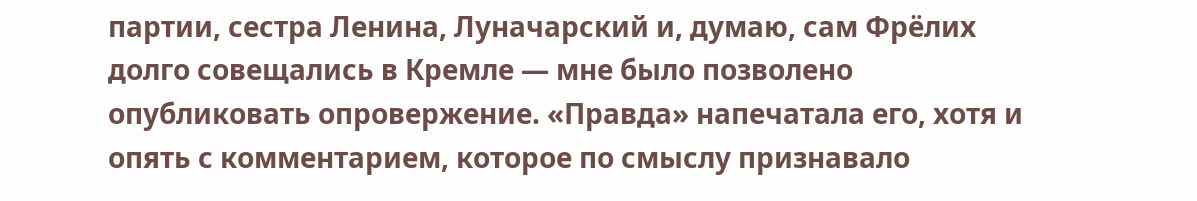партии, сестра Ленина, Луначарский и, думаю, сам Фрёлих долго совещались в Кремле — мне было позволено опубликовать опровержение. «Правда» напечатала его, хотя и опять с комментарием, которое по смыслу признавало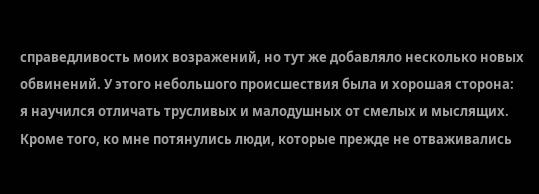справедливость моих возражений, но тут же добавляло несколько новых обвинений. У этого небольшого происшествия была и хорошая сторона: я научился отличать трусливых и малодушных от смелых и мыслящих. Кроме того, ко мне потянулись люди, которые прежде не отваживались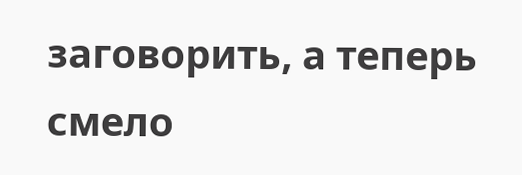заговорить, а теперь смело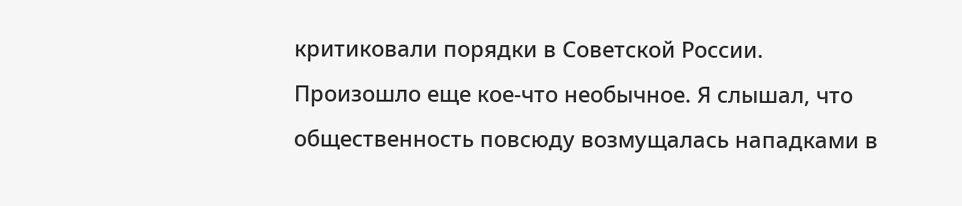критиковали порядки в Советской России. Произошло еще кое-что необычное. Я слышал, что общественность повсюду возмущалась нападками в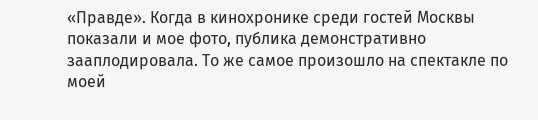«Правде». Когда в кинохронике среди гостей Москвы показали и мое фото, публика демонстративно зааплодировала. То же самое произошло на спектакле по моей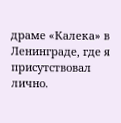драме «Калека» в Ленинграде, где я присутствовал лично.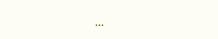...